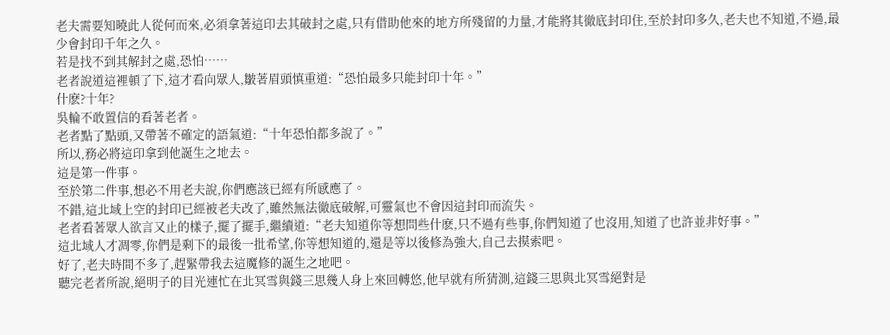老夫需要知曉此人從何而來,必須拿著這印去其破封之處,只有借助他來的地方所殘留的力量,才能將其徹底封印住,至於封印多久,老夫也不知道,不過,最少會封印千年之久。
若是找不到其解封之處,恐怕……
老者說道這裡頓了下,這才看向眾人,皺著眉頭慎重道:“恐怕最多只能封印十年。”
什麽?十年?
吳輪不敢置信的看著老者。
老者點了點頭,又帶著不確定的語氣道:“十年恐怕都多說了。”
所以,務必將這印拿到他誕生之地去。
這是第一件事。
至於第二件事,想必不用老夫說,你們應該已經有所感應了。
不錯,這北域上空的封印已經被老夫改了,雖然無法徹底破解,可靈氣也不會因這封印而流失。
老者看著眾人欲言又止的樣子,擺了擺手,繼續道:“老夫知道你等想問些什麽,只不過有些事,你們知道了也沒用,知道了也許並非好事。”
這北域人才凋零,你們是剩下的最後一批希望,你等想知道的,還是等以後修為強大,自己去摸索吧。
好了,老夫時間不多了,趕緊帶我去這魔修的誕生之地吧。
聽完老者所說,絕明子的目光連忙在北冥雪與錢三思幾人身上來回轉悠,他早就有所猜測,這錢三思與北冥雪絕對是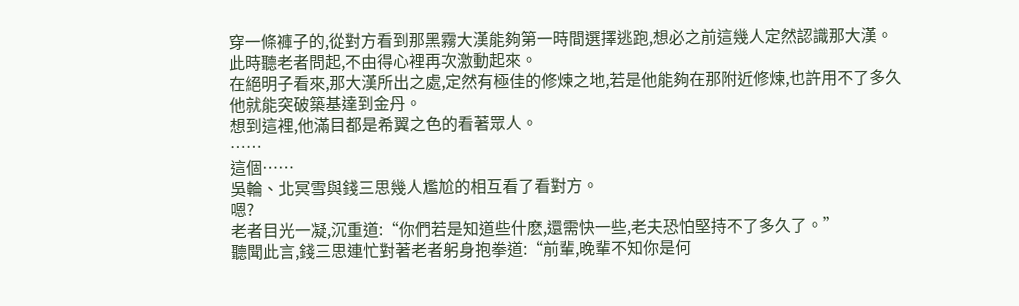穿一條褲子的,從對方看到那黑霧大漢能夠第一時間選擇逃跑,想必之前這幾人定然認識那大漢。
此時聽老者問起,不由得心裡再次激動起來。
在絕明子看來,那大漢所出之處,定然有極佳的修煉之地,若是他能夠在那附近修煉,也許用不了多久他就能突破築基達到金丹。
想到這裡,他滿目都是希翼之色的看著眾人。
……
這個……
吳輪、北冥雪與錢三思幾人尷尬的相互看了看對方。
嗯?
老者目光一凝,沉重道:“你們若是知道些什麽,還需快一些,老夫恐怕堅持不了多久了。”
聽聞此言,錢三思連忙對著老者躬身抱拳道:“前輩,晚輩不知你是何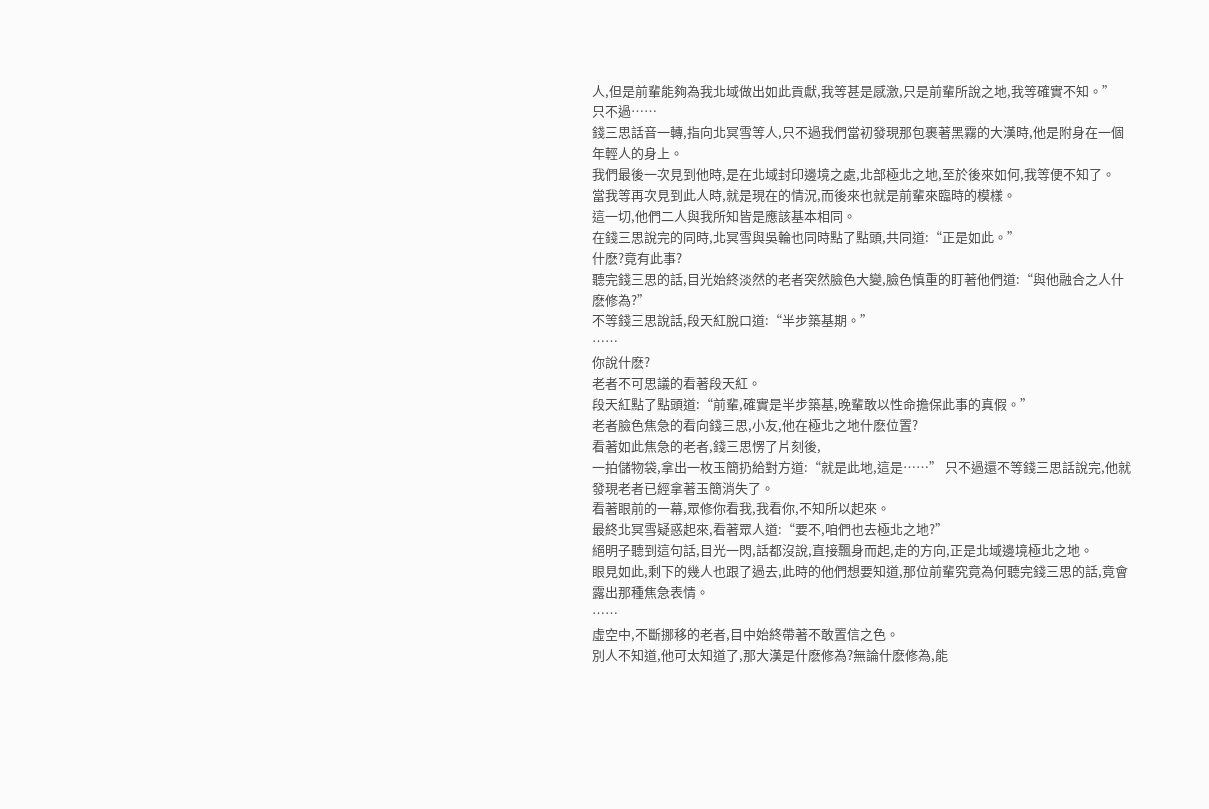人,但是前輩能夠為我北域做出如此貢獻,我等甚是感激,只是前輩所說之地,我等確實不知。”
只不過……
錢三思話音一轉,指向北冥雪等人,只不過我們當初發現那包裹著黑霧的大漢時,他是附身在一個年輕人的身上。
我們最後一次見到他時,是在北域封印邊境之處,北部極北之地,至於後來如何,我等便不知了。
當我等再次見到此人時,就是現在的情況,而後來也就是前輩來臨時的模樣。
這一切,他們二人與我所知皆是應該基本相同。
在錢三思說完的同時,北冥雪與吳輪也同時點了點頭,共同道:“正是如此。”
什麽?竟有此事?
聽完錢三思的話,目光始終淡然的老者突然臉色大變,臉色慎重的盯著他們道:“與他融合之人什麽修為?”
不等錢三思說話,段天紅脫口道:“半步築基期。”
……
你說什麽?
老者不可思議的看著段天紅。
段天紅點了點頭道:“前輩,確實是半步築基,晚輩敢以性命擔保此事的真假。”
老者臉色焦急的看向錢三思,小友,他在極北之地什麽位置?
看著如此焦急的老者,錢三思愣了片刻後,
一拍儲物袋,拿出一枚玉簡扔給對方道:“就是此地,這是……” 只不過還不等錢三思話說完,他就發現老者已經拿著玉簡消失了。
看著眼前的一幕,眾修你看我,我看你,不知所以起來。
最終北冥雪疑惑起來,看著眾人道:“要不,咱們也去極北之地?”
絕明子聽到這句話,目光一閃,話都沒說,直接飄身而起,走的方向,正是北域邊境極北之地。
眼見如此,剩下的幾人也跟了過去,此時的他們想要知道,那位前輩究竟為何聽完錢三思的話,竟會露出那種焦急表情。
……
虛空中,不斷挪移的老者,目中始終帶著不敢置信之色。
別人不知道,他可太知道了,那大漢是什麽修為?無論什麽修為,能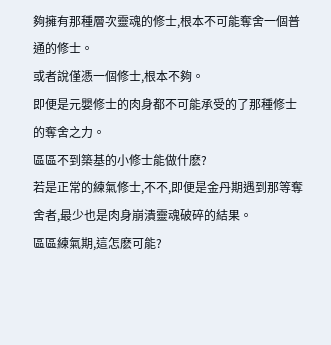夠擁有那種層次靈魂的修士,根本不可能奪舍一個普通的修士。
或者說僅憑一個修士,根本不夠。
即便是元嬰修士的肉身都不可能承受的了那種修士的奪舍之力。
區區不到築基的小修士能做什麽?
若是正常的練氣修士,不不,即便是金丹期遇到那等奪舍者,最少也是肉身崩潰靈魂破碎的結果。
區區練氣期,這怎麽可能?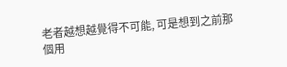老者越想越覺得不可能, 可是想到之前那個用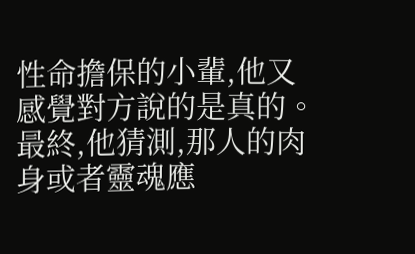性命擔保的小輩,他又感覺對方說的是真的。
最終,他猜測,那人的肉身或者靈魂應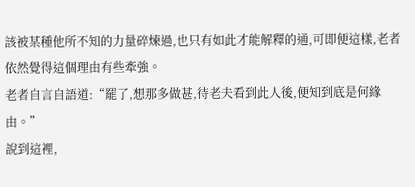該被某種他所不知的力量碎煉過,也只有如此才能解釋的通,可即便這樣,老者依然覺得這個理由有些牽強。
老者自言自語道:“罷了,想那多做甚,待老夫看到此人後,便知到底是何緣由。”
說到這裡,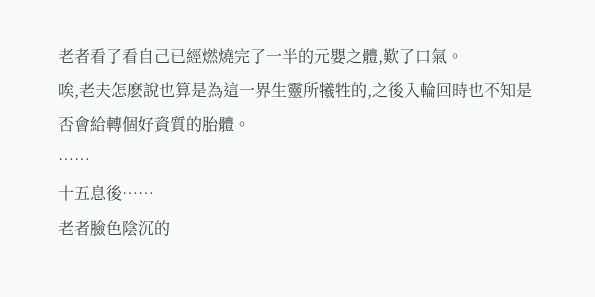老者看了看自己已經燃燒完了一半的元嬰之體,歎了口氣。
唉,老夫怎麽說也算是為這一界生靈所犧牲的,之後入輪回時也不知是否會給轉個好資質的胎體。
……
十五息後……
老者臉色陰沉的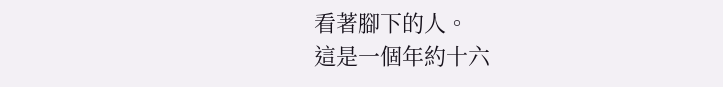看著腳下的人。
這是一個年約十六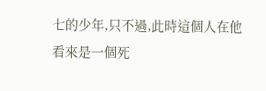七的少年,只不過,此時這個人在他看來是一個死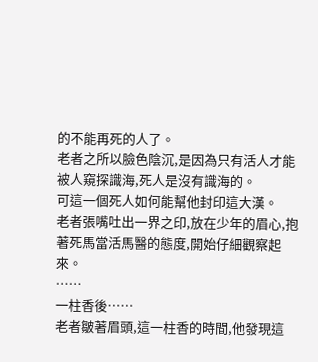的不能再死的人了。
老者之所以臉色陰沉,是因為只有活人才能被人窺探識海,死人是沒有識海的。
可這一個死人如何能幫他封印這大漢。
老者張嘴吐出一界之印,放在少年的眉心,抱著死馬當活馬醫的態度,開始仔細觀察起來。
……
一柱香後……
老者皺著眉頭,這一柱香的時間,他發現這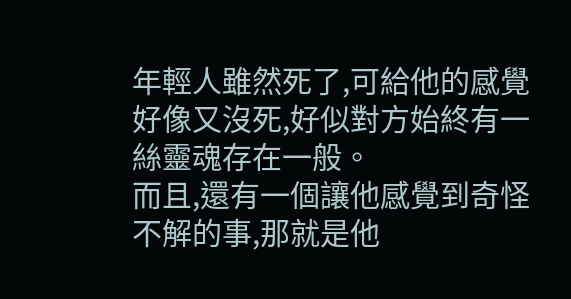年輕人雖然死了,可給他的感覺好像又沒死,好似對方始終有一絲靈魂存在一般。
而且,還有一個讓他感覺到奇怪不解的事,那就是他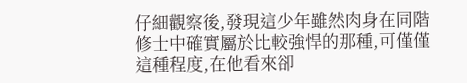仔細觀察後,發現這少年雖然肉身在同階修士中確實屬於比較強悍的那種,可僅僅這種程度,在他看來卻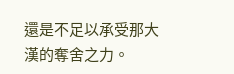還是不足以承受那大漢的奪舍之力。